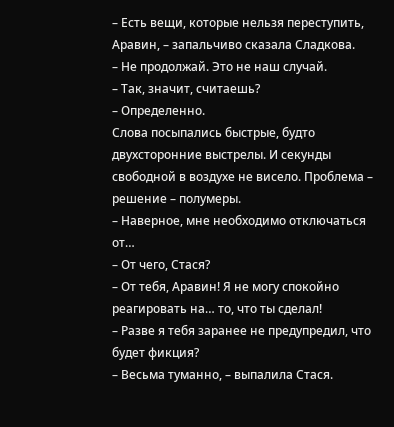– Есть вещи, которые нельзя переступить, Аравин, – запальчиво сказала Сладкова.
– Не продолжай. Это не наш случай.
– Так, значит, считаешь?
– Определенно.
Слова посыпались быстрые, будто двухсторонние выстрелы. И секунды свободной в воздухе не висело. Проблема – решение – полумеры.
– Наверное, мне необходимо отключаться от…
– От чего, Стася?
– От тебя, Аравин! Я не могу спокойно реагировать на… то, что ты сделал!
– Разве я тебя заранее не предупредил, что будет фикция?
– Весьма туманно, – выпалила Стася.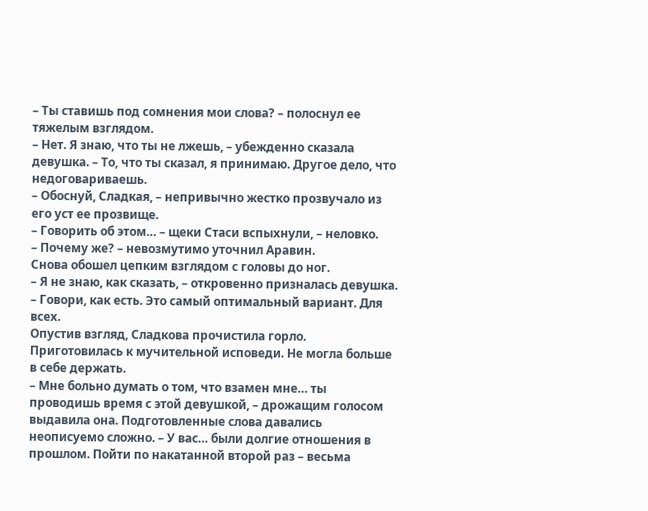– Ты ставишь под сомнения мои слова? – полоснул ее тяжелым взглядом.
– Нет. Я знаю, что ты не лжешь, – убежденно сказала девушка. – То, что ты сказал, я принимаю. Другое дело, что недоговариваешь.
– Обоснуй, Сладкая, – непривычно жестко прозвучало из его уст ее прозвище.
– Говорить об этом… – щеки Стаси вспыхнули, – неловко.
– Почему же? – невозмутимо уточнил Аравин.
Снова обошел цепким взглядом с головы до ног.
– Я не знаю, как сказать, – откровенно призналась девушка.
– Говори, как есть. Это самый оптимальный вариант. Для всех.
Опустив взгляд, Сладкова прочистила горло. Приготовилась к мучительной исповеди. Не могла больше в себе держать.
– Мне больно думать о том, что взамен мне… ты проводишь время с этой девушкой, – дрожащим голосом выдавила она. Подготовленные слова давались неописуемо сложно. – У вас… были долгие отношения в прошлом. Пойти по накатанной второй раз – весьма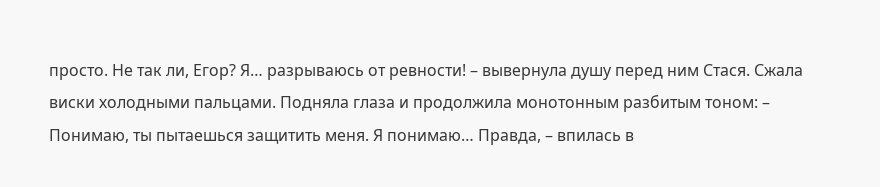просто. Не так ли, Егор? Я… разрываюсь от ревности! – вывернула душу перед ним Стася. Сжала виски холодными пальцами. Подняла глаза и продолжила монотонным разбитым тоном: – Понимаю, ты пытаешься защитить меня. Я понимаю… Правда, – впилась в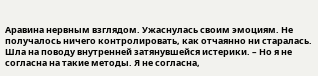Аравина нервным взглядом. Ужаснулась своим эмоциям. Не получалось ничего контролировать, как отчаянно ни старалась. Шла на поводу внутренней затянувшейся истерики. – Но я не согласна на такие методы. Я не согласна,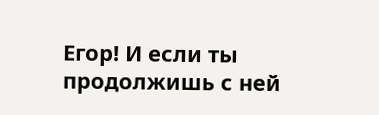Егор! И если ты продолжишь с ней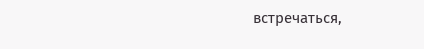встречаться,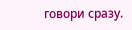говори сразу.